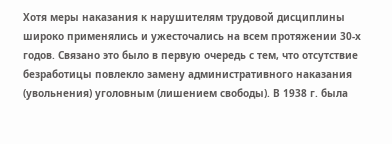Хотя меры наказания к нарушителям трудовой дисциплины широко применялись и ужесточались на всем протяжении 30-х годов. Связано это было в первую очередь с тем, что отсутствие безработицы повлекло замену административного наказания (увольнения) уголовным (лишением свободы). В 1938 г. была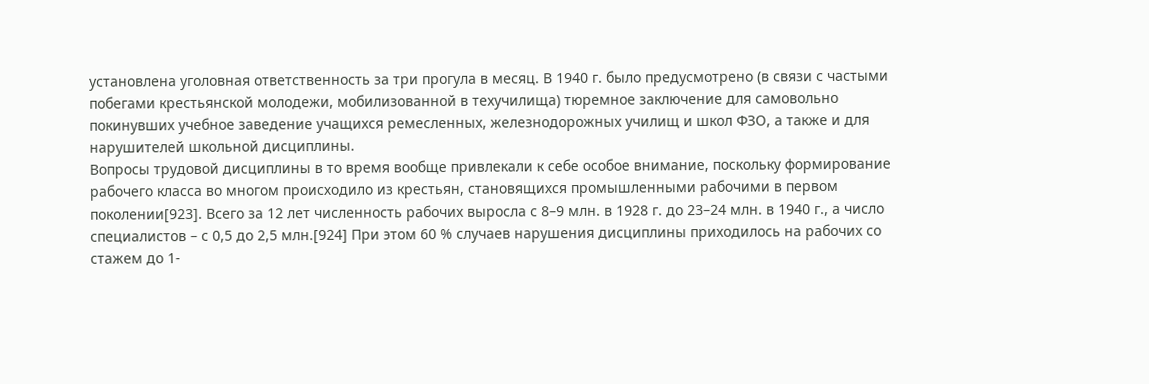установлена уголовная ответственность за три прогула в месяц. В 1940 г. было предусмотрено (в связи с частыми побегами крестьянской молодежи, мобилизованной в техучилища) тюремное заключение для самовольно покинувших учебное заведение учащихся ремесленных, железнодорожных училищ и школ ФЗО, а также и для нарушителей школьной дисциплины.
Вопросы трудовой дисциплины в то время вообще привлекали к себе особое внимание, поскольку формирование рабочего класса во многом происходило из крестьян, становящихся промышленными рабочими в первом поколении[923]. Всего за 12 лет численность рабочих выросла с 8–9 млн. в 1928 г. до 23–24 млн. в 1940 г., а число специалистов – с 0,5 до 2,5 млн.[924] При этом 60 % случаев нарушения дисциплины приходилось на рабочих со стажем до 1-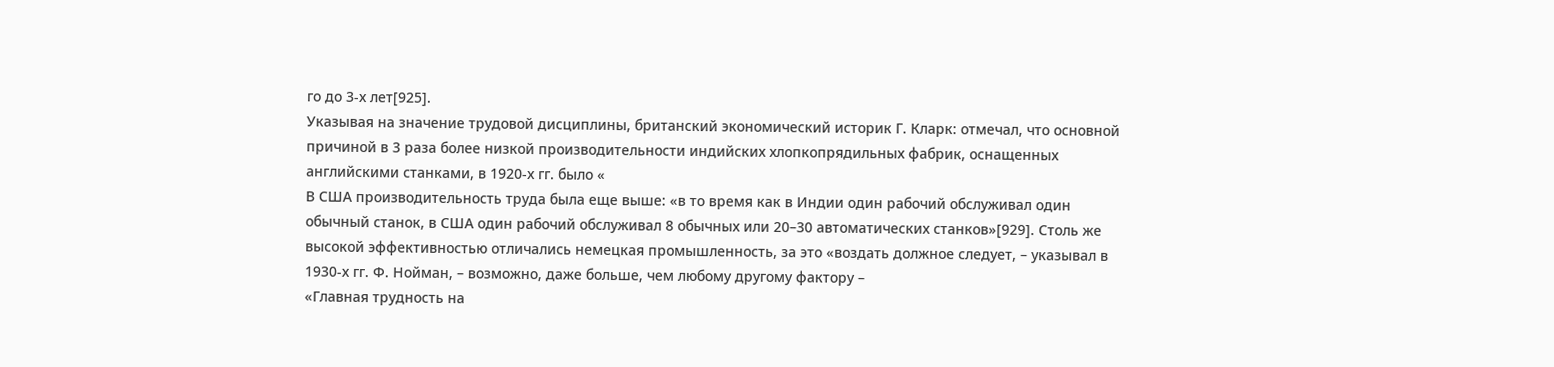го до 3-х лет[925].
Указывая на значение трудовой дисциплины, британский экономический историк Г. Кларк: отмечал, что основной причиной в 3 раза более низкой производительности индийских хлопкопрядильных фабрик, оснащенных английскими станками, в 1920-х гг. было «
В США производительность труда была еще выше: «в то время как в Индии один рабочий обслуживал один обычный станок, в США один рабочий обслуживал 8 обычных или 20–30 автоматических станков»[929]. Столь же высокой эффективностью отличались немецкая промышленность, за это «воздать должное следует, – указывал в 1930-х гг. Ф. Нойман, – возможно, даже больше, чем любому другому фактору –
«Главная трудность на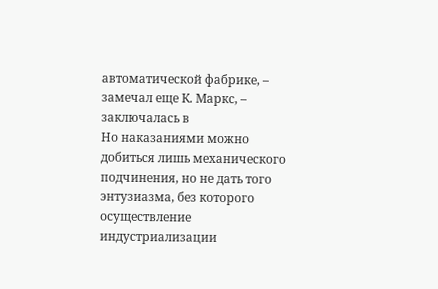автоматической фабрике, – замечал еще К. Маркс, – заключалась в
Но наказаниями можно добиться лишь механического подчинения, но не дать того энтузиазма, без которого осуществление индустриализации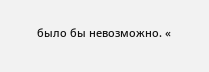было бы невозможно. «